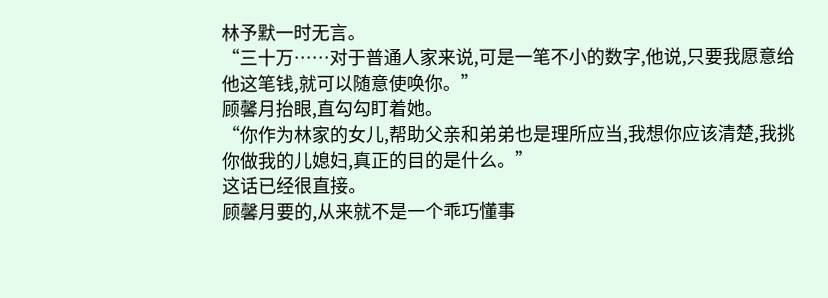林予默一时无言。
“三十万……对于普通人家来说,可是一笔不小的数字,他说,只要我愿意给他这笔钱,就可以随意使唤你。”
顾馨月抬眼,直勾勾盯着她。
“你作为林家的女儿,帮助父亲和弟弟也是理所应当,我想你应该清楚,我挑你做我的儿媳妇,真正的目的是什么。”
这话已经很直接。
顾馨月要的,从来就不是一个乖巧懂事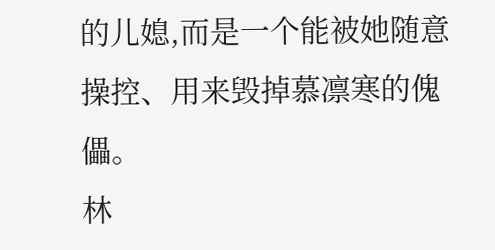的儿媳,而是一个能被她随意操控、用来毁掉慕凛寒的傀儡。
林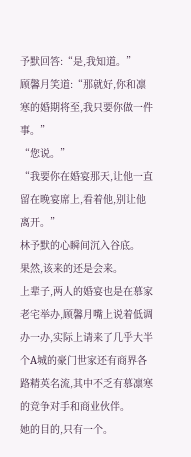予默回答:“是,我知道。”
顾馨月笑道:“那就好,你和凛寒的婚期将至,我只要你做一件事。”
“您说。”
“我要你在婚宴那天,让他一直留在晚宴席上,看着他,别让他离开。”
林予默的心瞬间沉入谷底。
果然,该来的还是会来。
上辈子,两人的婚宴也是在慕家老宅举办,顾馨月嘴上说着低调办一办,实际上请来了几乎大半个A城的豪门世家还有商界各路精英名流,其中不乏有慕凛寒的竞争对手和商业伙伴。
她的目的,只有一个。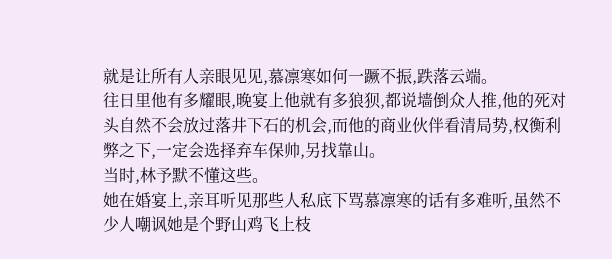就是让所有人亲眼见见,慕凛寒如何一蹶不振,跌落云端。
往日里他有多耀眼,晚宴上他就有多狼狈,都说墙倒众人推,他的死对头自然不会放过落井下石的机会,而他的商业伙伴看清局势,权衡利弊之下,一定会选择弃车保帅,另找靠山。
当时,林予默不懂这些。
她在婚宴上,亲耳听见那些人私底下骂慕凛寒的话有多难听,虽然不少人嘲讽她是个野山鸡飞上枝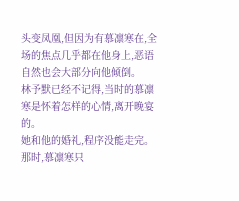头变凤凰,但因为有慕凛寒在,全场的焦点几乎都在他身上,恶语自然也会大部分向他倾倒。
林予默已经不记得,当时的慕凛寒是怀着怎样的心情,离开晚宴的。
她和他的婚礼,程序没能走完。
那时,慕凛寒只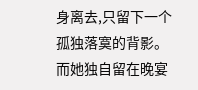身离去,只留下一个孤独落寞的背影。
而她独自留在晚宴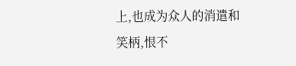上,也成为众人的消遣和笑柄,恨不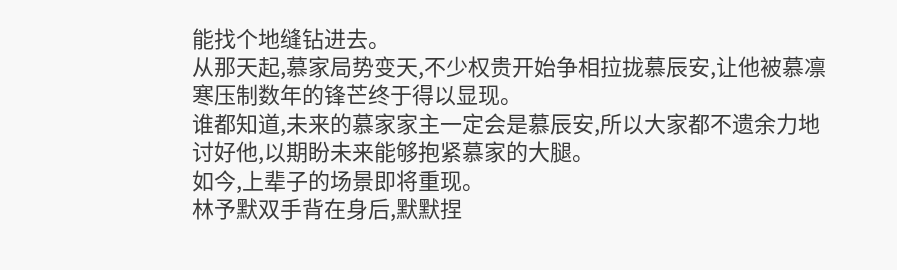能找个地缝钻进去。
从那天起,慕家局势变天,不少权贵开始争相拉拢慕辰安,让他被慕凛寒压制数年的锋芒终于得以显现。
谁都知道,未来的慕家家主一定会是慕辰安,所以大家都不遗余力地讨好他,以期盼未来能够抱紧慕家的大腿。
如今,上辈子的场景即将重现。
林予默双手背在身后,默默捏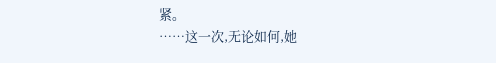紧。
……这一次,无论如何,她